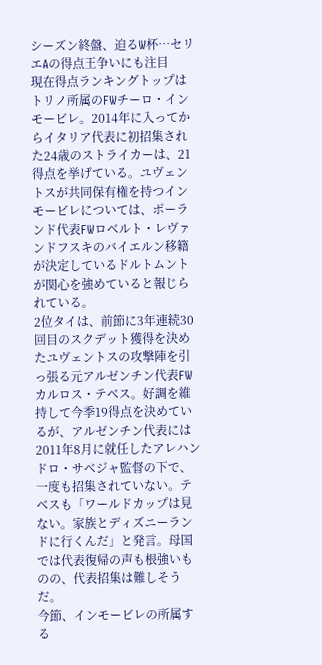シーズン終盤、迫るW杯…セリエAの得点王争いにも注目
現在得点ランキングトップはトリノ所属のFWチーロ・インモービレ。2014年に入ってからイタリア代表に初招集された24歳のストライカーは、21得点を挙げている。ユヴェントスが共同保有権を持つインモービレについては、ポーランド代表FWロベルト・レヴァンドフスキのバイエルン移籍が決定しているドルトムントが関心を強めていると報じられている。
2位タイは、前節に3年連続30回目のスクデット獲得を決めたユヴェントスの攻撃陣を引っ張る元アルゼンチン代表FWカルロス・テベス。好調を維持して今季19得点を決めているが、アルゼンチン代表には2011年8月に就任したアレハンドロ・サベジャ監督の下で、一度も招集されていない。テベスも「ワールドカップは見ない。家族とディズニーランドに行くんだ」と発言。母国では代表復帰の声も根強いものの、代表招集は難しそうだ。
今節、インモービレの所属する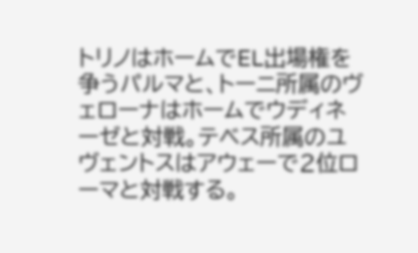トリノはホームでEL出場権を争うパルマと、トーニ所属のヴェローナはホームでウディネーゼと対戦。テベス所属のユヴェントスはアウェーで2位ローマと対戦する。